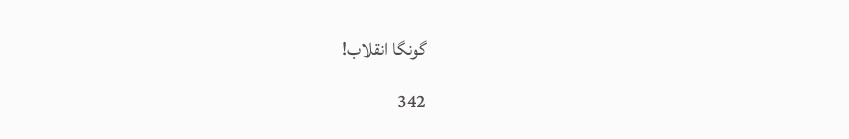گونگا انقلاب!

342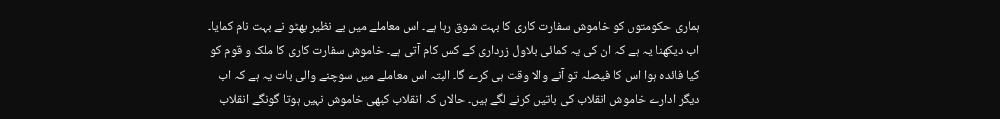ہماری حکومتوں کو خاموش سفارت کاری کا بہت شوق رہا ہے۔ اس معاملے میں بے نظیر بھٹو نے بہت نام کمایا۔ اب دیکھنا یہ ہے کہ ان کی یہ کمائی بلاول زرداری کے کس کام آتی ہے۔ خاموش سفارت کاری کا ملک و قوم کو کیا فائدہ ہوا اس کا فیصلہ تو آنے والا وقت ہی کرے گا۔ البتہ اس معاملے میں سوچنے والی بات یہ ہے کہ اب دیگر ادارے خاموش انقلاب کی باتیں کرنے لگے ہیں۔ حالاں کہ انقلاب کبھی خاموش نہیں ہوتا گونگے انقلاب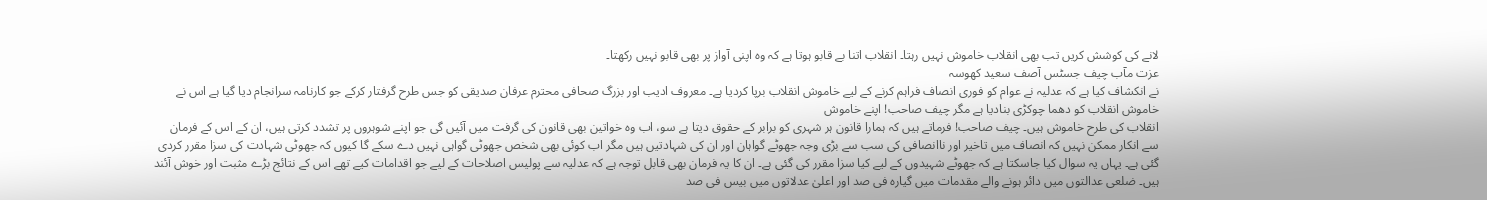لانے کی کوشش کریں تب بھی انقلاب خاموش نہیں رہتا۔ انقلاب اتنا بے قابو ہوتا ہے کہ وہ اپنی آواز پر بھی قابو نہیں رکھتا۔
عزت مآب چیف جسٹس آصف سعید کھوسہ
نے انکشاف کیا ہے کہ عدلیہ نے عوام کو فوری انصاف فراہم کرنے کے لیے خاموش انقلاب برپا کردیا ہے۔ معروف ادیب اور بزرگ صحافی محترم عرفان صدیقی کو جس طرح گرفتار کرکے جو کارنامہ سرانجام دیا گیا ہے اس نے خاموش انقلاب کو دھما چوکڑی بنادیا ہے مگر چیف صاحب! اپنے خاموش
انقلاب کی طرح خاموش ہیں۔ چیف صاحب! فرماتے ہیں کہ ہمارا قانون ہر شہری کو برابر کے حقوق دیتا ہے سو، اب وہ خواتین بھی قانون کی گرفت میں آئیں گی جو اپنے شوہروں پر تشدد کرتی ہیں، ان کے اس کے فرمان سے انکار ممکن نہیں کہ انصاف میں تاخیر اور ناانصافی کی سب سے بڑی وجہ جھوٹے گواہان اور ان کی شہادتیں ہیں مگر اب کوئی بھی شخص جھوٹی گواہی نہیں دے سکے گا کیوں کہ جھوٹی شہادت کی سزا مقرر کردی گئی ہے۔ یہاں یہ سوال کیا جاسکتا ہے کہ جھوٹے شہیدوں کے لیے کیا سزا مقرر کی گئی ہے۔ ان کا یہ فرمان بھی قابل توجہ ہے کہ عدلیہ سے پولیس اصلاحات کے لیے جو اقدامات کیے تھے اس کے نتائج بڑے مثبت اور خوش آئند ہیں۔ ضلعی عدالتوں میں دائر ہونے والے مقدمات میں گیارہ فی صد اور اعلیٰ عدلاتوں میں بیس فی صد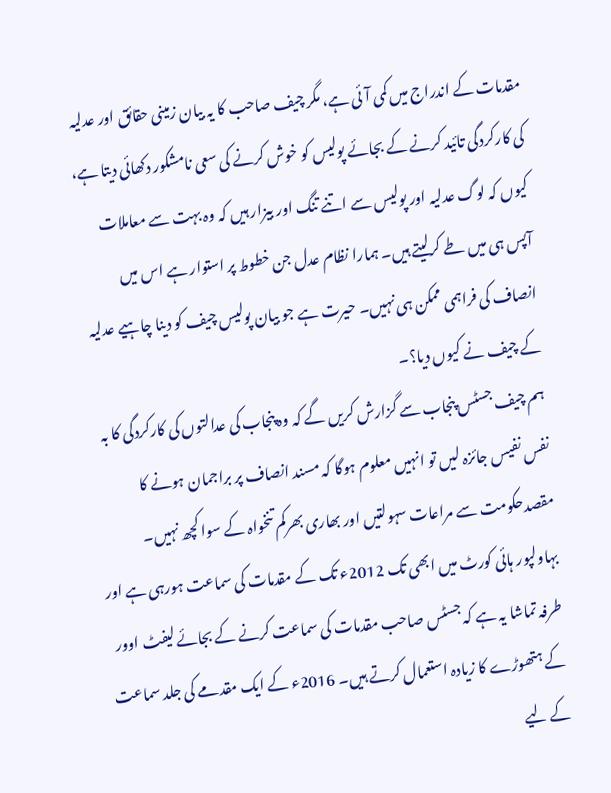مقدمات کے اندراج میں کمی آئی ہے، مگر چیف صاحب کا یہ بیان زمینی حقائق اور عدلیہ کی کارکردگی تائید کرنے کے بجائے پولیس کو خوش کرنے کی سعی نامشکور دکھائی دیتا ہے، کیوں کہ لوگ عدلیہ اور پولیس سے اتنے تنگ اور بیزار ہیں کہ وہ بہت سے معاملات آپس ہی میں طے کرلیتے ہیں۔ ہمارا نظام عدل جن خطوط پر استوار ہے اس میں انصاف کی فراہمی ممکن ہی نہیں۔ حیرت ہے جو بیان پولیس چیف کو دینا چاہیے عدلیہ کے چیف نے کیوں دیا؟۔
ہم چیف جسٹس پنجاب سے گزارش کریں گے کہ وہ پنجاب کی عدالتوں کی کارکردگی کا بہ نفس نفیس جائزہ لیں تو انہیں معلوم ہوگا کہ مسند انصاف پر براجمان ہونے کا مقصدحکومت سے مراعات سہولتیں اور بھاری بھرکم تنخواہ کے سوا کچھ نہیں۔ بہاولپور ہائی کورٹ میں ابھی تک 2012ء تک کے مقدمات کی سماعت ہورہی ہے اور طرفہ تماشا یہ ہے کہ جسٹس صاحب مقدمات کی سماعت کرنے کے بجائے لیفٹ اوور کے ہتھوڑے کا زیادہ استعمال کرتے ہیں۔ 2016ء کے ایک مقدمے کی جلد سماعت کے لیے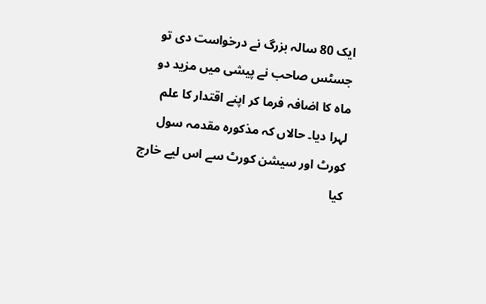ایک 80 سالہ بزرگ نے درخواست دی تو جسٹس صاحب نے پیشی میں مزید دو ماہ کا اضافہ فرما کر اپنے اقتدار کا علم لہرا دیا۔ حالاں کہ مذکورہ مقدمہ سول کورٹ اور سیشن کورٹ سے اس لیے خارج کیا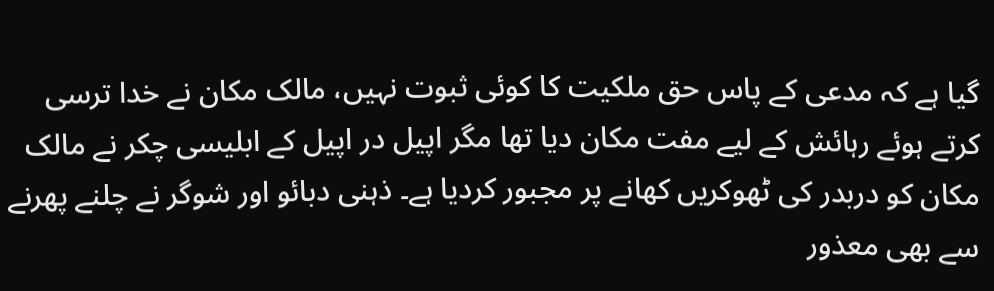گیا ہے کہ مدعی کے پاس حق ملکیت کا کوئی ثبوت نہیں، مالک مکان نے خدا ترسی کرتے ہوئے رہائش کے لیے مفت مکان دیا تھا مگر اپیل در اپیل کے ابلیسی چکر نے مالک مکان کو دربدر کی ٹھوکریں کھانے پر مجبور کردیا ہے۔ ذہنی دبائو اور شوگر نے چلنے پھرنے سے بھی معذور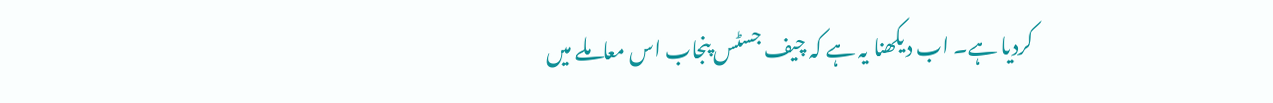کردیا ہے۔ اب دیکھنا یہ ہے کہ چیف جسٹس پنجاب اس معاملے میں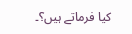کیا فرماتے ہیں؟۔